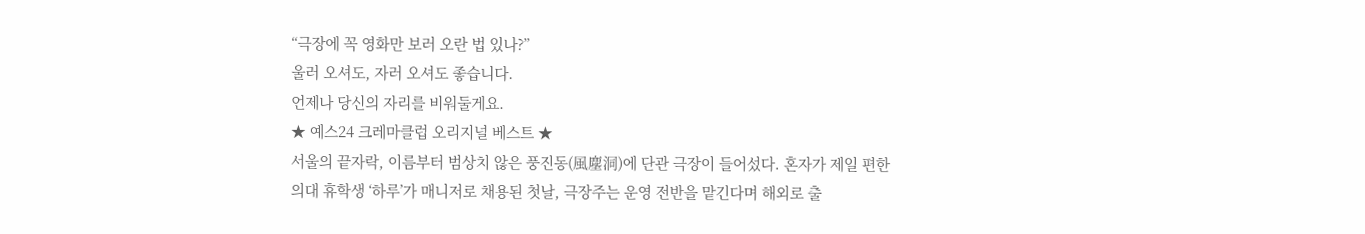“극장에 꼭 영화만 보러 오란 법 있나?”
울러 오셔도, 자러 오셔도 좋습니다.
언제나 당신의 자리를 비워둘게요.
★ 예스24 크레마클럽 오리지널 베스트 ★
서울의 끝자락, 이름부터 범상치 않은 풍진동(風塵洞)에 단관 극장이 들어섰다. 혼자가 제일 편한 의대 휴학생 ‘하루’가 매니저로 채용된 첫날, 극장주는 운영 전반을 맡긴다며 해외로 출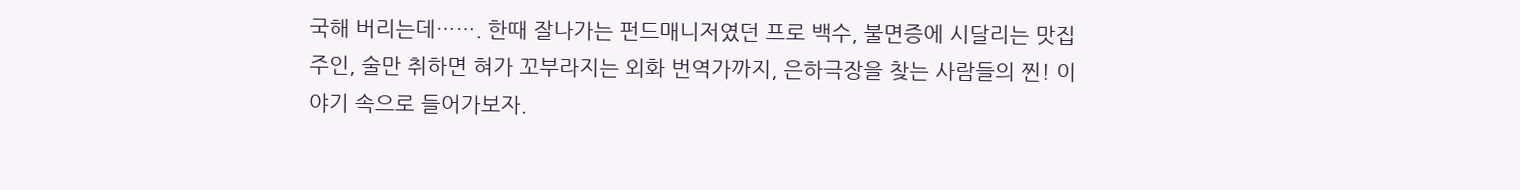국해 버리는데……. 한때 잘나가는 펀드매니저였던 프로 백수, 불면증에 시달리는 맛집 주인, 술만 취하면 혀가 꼬부라지는 외화 번역가까지, 은하극장을 찾는 사람들의 찐! 이야기 속으로 들어가보자.